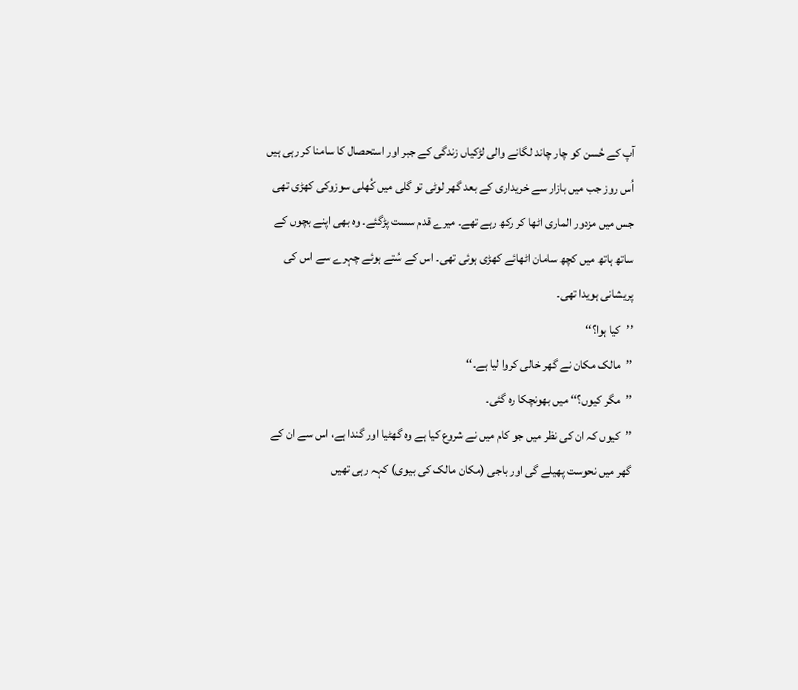آپ کے حُسن کو چار چاند لگانے والی لڑکیاں زندگی کے جبر اور استحصال کا سامنا کر رہی ہیں
اُس روز جب میں بازار سے خریداری کے بعد گھر لوٹی تو گلی میں کُھلی سوزوکی کھڑی تھی جس میں مزدور الماری اٹھا کر رکھ رہے تھے۔ میرے قدم سست پڑگئے۔ وہ بھی اپنے بچوں کے ساتھ ہاتھ میں کچھ سامان اٹھائے کھڑی ہوئی تھی۔ اس کے سُتے ہوئے چہرے سے اس کی پریشانی ہویدا تھی۔
’’کیا ہوا؟‘‘
’’مالک مکان نے گھر خالی کروا لیا ہے۔‘‘
’’مگر کیوں؟‘‘ میں بھونچکا رہ گئی۔
’’کیوں کہ ان کی نظر میں جو کام میں نے شروع کیا ہے وہ گھٹیا اور گندا ہے، اس سے ان کے گھر میں نحوست پھیلے گی اور باجی (مکان مالک کی بیوی) کہہ رہی تھیں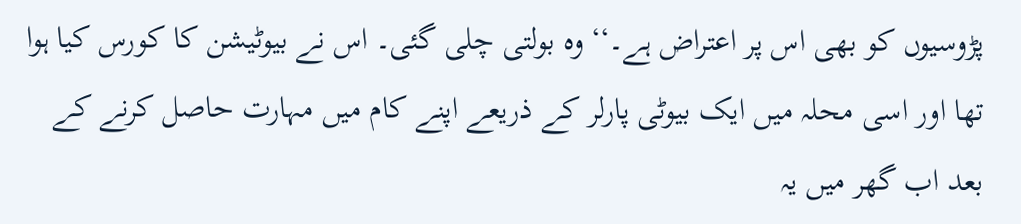پڑوسیوں کو بھی اس پر اعتراض ہے۔‘‘ وہ بولتی چلی گئی۔ اس نے بیوٹیشن کا کورس کیا ہوا تھا اور اسی محلہ میں ایک بیوٹی پارلر کے ذریعے اپنے کام میں مہارت حاصل کرنے کے بعد اب گھر میں یہ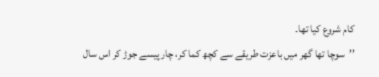کام شروع کیا تھا۔
’’سوچا تھا گھر میں باعزت طریقے سے کچھ کما کر، چار پیسے جوڑ کر اس سال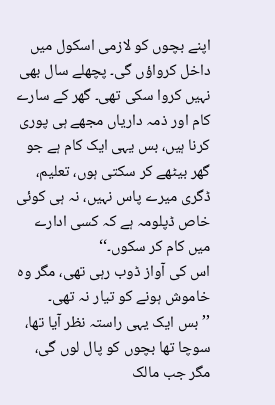اپنے بچوں کو لازمی اسکول میں داخل کرواؤں گی۔ پچھلے سال بھی نہیں کروا سکی تھی۔ گھر کے سارے کام اور ذمہ داریاں مجھے ہی پوری کرنا ہیں، بس یہی ایک کام ہے جو گھر بیٹھے کر سکتی ہوں، تعلیم، ڈگری میرے پاس نہیں، نہ ہی کوئی خاص ڈپلومہ ہے کہ کسی ادارے میں کام کر سکوں۔‘‘
اس کی آواز ڈوب رہی تھی، مگر وہ خاموش ہونے کو تیار نہ تھی۔ ’’بس ایک یہی راستہ نظر آیا تھا، سوچا تھا بچوں کو پال لوں گی، مگر جب مالک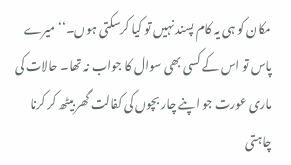مکان کو ہی یہ کام پسند نہیں تو کیا کرسکتی ہوں۔‘‘ میرے پاس تو اس کے کسی بھی سوال کا جواب نہ تھا۔ حالات کی ماری عورت جو اپنے چار بچوں کی کفالت گھر بیٹھ کر کرنا چاہتی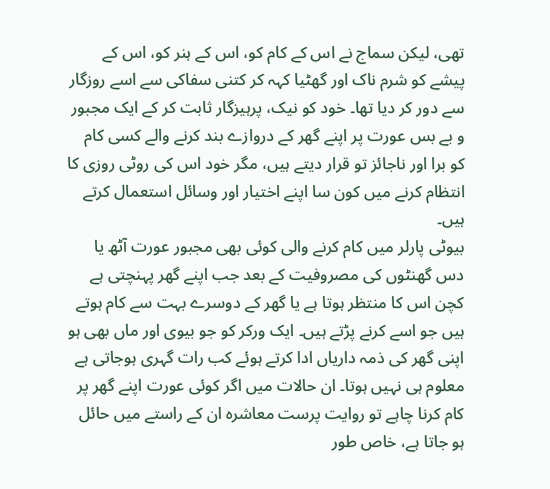تھی، لیکن سماج نے اس کے کام کو، اس کے ہنر کو، اس کے پیشے کو شرم ناک اور گھٹیا کہہ کر کتنی سفاکی سے اسے روزگار سے دور کر دیا تھا۔ خود کو نیک، پرہیزگار ثابت کر کے ایک مجبور و بے بس عورت پر اپنے گھر کے دروازے بند کرنے والے کسی کام کو برا اور ناجائز تو قرار دیتے ہیں، مگر خود اس کی روٹی روزی کا انتظام کرنے میں کون سا اپنے اختیار اور وسائل استعمال کرتے ہیں۔
بیوٹی پارلر میں کام کرنے والی کوئی بھی مجبور عورت آٹھ یا دس گھنٹوں کی مصروفیت کے بعد جب اپنے گھر پہنچتی ہے کچن اس کا منتظر ہوتا ہے یا گھر کے دوسرے بہت سے کام ہوتے ہیں جو اسے کرنے پڑتے ہیں۔ ایک ورکر کو جو بیوی اور ماں بھی ہو اپنی گھر کی ذمہ داریاں ادا کرتے ہوئے کب رات گہری ہوجاتی ہے معلوم ہی نہیں ہوتا۔ ان حالات میں اگر کوئی عورت اپنے گھر پر کام کرنا چاہے تو روایت پرست معاشرہ ان کے راستے میں حائل ہو جاتا ہے، خاص طور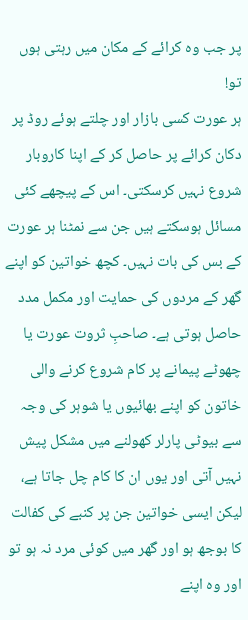پر جب وہ کرائے کے مکان میں رہتی ہوں تو!
ہر عورت کسی بازار اور چلتے ہوئے روڈ پر دکان کرائے پر حاصل کر کے اپنا کاروبار شروع نہیں کرسکتی۔ اس کے پیچھے کئی مسائل ہوسکتے ہیں جن سے نمٹنا ہر عورت کے بس کی بات نہیں۔ کچھ خواتین کو اپنے گھر کے مردوں کی حمایت اور مکمل مدد حاصل ہوتی ہے۔ صاحبِ ثروت عورت یا چھوٹے پیمانے پر کام شروع کرنے والی خاتون کو اپنے بھائیوں یا شوہر کی وجہ سے بیوٹی پارلر کھولنے میں مشکل پیش نہیں آتی اور یوں ان کا کام چل جاتا ہے، لیکن ایسی خواتین جن پر کنبے کی کفالت کا بوجھ ہو اور گھر میں کوئی مرد نہ ہو تو اور وہ اپنے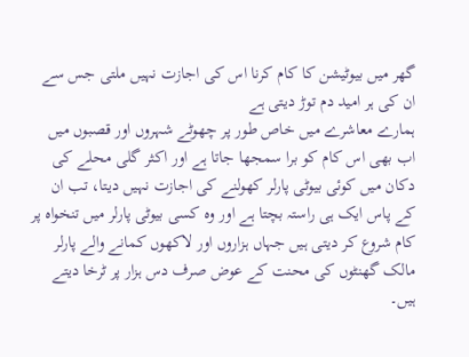گھر میں بیوٹیشن کا کام کرنا اس کی اجازت نہیں ملتی جس سے ان کی ہر امید دم توڑ دیتی ہے
ہمارے معاشرے میں خاص طور پر چھوٹے شہروں اور قصبوں میں اب بھی اس کام کو برا سمجھا جاتا ہے اور اکثر گلی محلے کی دکان میں کوئی بیوٹی پارلر کھولنے کی اجازت نہیں دیتا، تب ان کے پاس ایک ہی راستہ بچتا ہے اور وہ کسی بیوٹی پارلر میں تنخواہ پر کام شروع کر دیتی ہیں جہاں ہزاروں اور لاکھوں کمانے والے پارلر مالک گھنٹوں کی محنت کے عوض صرف دس ہزار پر ٹرخا دیتے ہیں۔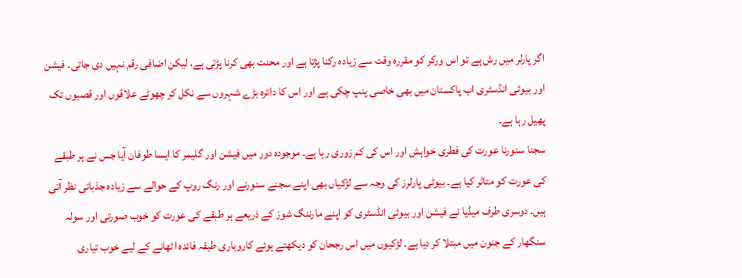اگر پارلر میں رش ہے تو اس ورکر کو مقررہ وقت سے زیادہ رکنا پڑتا ہے اور محنت بھی کرنا پڑتی ہے، لیکن اضافی رقم نہیں دی جاتی۔ فیشن اور بیوٹی انڈسٹری اب پاکستان میں بھی خاصی پنپ چکی ہے اور اس کا دائرہ بڑے شہروں سے نکل کر چھوٹے علاقوں اور قصبوں تک پھیل رہا ہے۔
سجنا سنورنا عورت کی فطری خواہش اور اس کی کم زوری رہا ہے۔ موجودہ دور میں فیشن اور گلیمر کا ایسا طوفان آیا جس نے ہر طبقے کی عورت کو متاثر کیا ہے۔ بیوٹی پارلرز کی وجہ سے لڑکیاں بھی اپنے سجنے سنورنے اور رنگ روپ کے حوالے سے زیادہ جذباتی نظر آتی ہیں۔ دوسری طرف میڈیا نے فیشن اور بیوٹی انڈسٹری کو اپنے مارننگ شوز کے ذریعے ہر طبقے کی عورت کو خوب صورتی اور سولہ سنگھار کے جنون میں مبتلا کر دیا ہے۔ لڑکیوں میں اس رجحان کو دیکھتے ہوئے کاروباری طبقہ فائدہ اٹھانے کے لیے خوب تیاری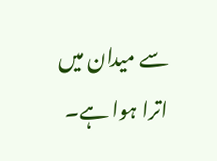سے میدان میں اترا ہوا ہے۔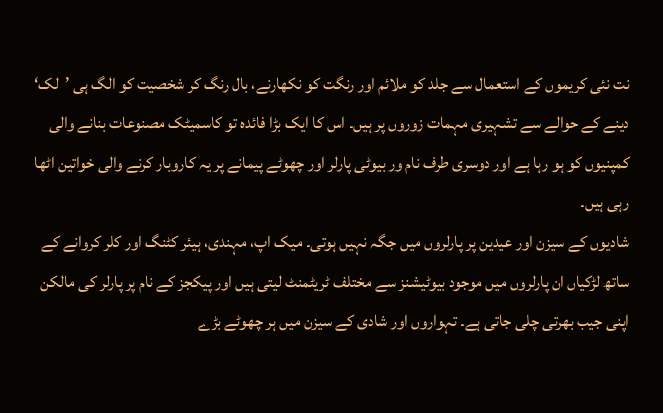نت نئی کریموں کے استعمال سے جلد کو ملائم اور رنگت کو نکھارنے، بال رنگ کر شخصیت کو الگ ہی ’لک‘ دینے کے حوالے سے تشہیری مہمات زوروں پر ہیں۔ اس کا ایک بڑا فائدہ تو کاسمیٹک مصنوعات بنانے والی کمپنیوں کو ہو رہا ہے اور دوسری طرف نام ور بیوٹی پارلر اور چھوٹے پیمانے پر یہ کاروبار کرنے والی خواتین اٹھا رہی ہیں۔
شادیوں کے سیزن اور عیدین پر پارلروں میں جگہ نہیں ہوتی۔ میک اپ، مہندی، ہیئر کٹنگ اور کلر کروانے کے ساتھ لڑکیاں ان پارلروں میں موجود بیوٹیشنز سے مختلف ٹریٹمنٹ لیتی ہیں اور پیکجز کے نام پر پارلر کی مالکن اپنی جیب بھرتی چلی جاتی ہے۔ تہواروں اور شادی کے سیزن میں ہر چھوٹے بڑے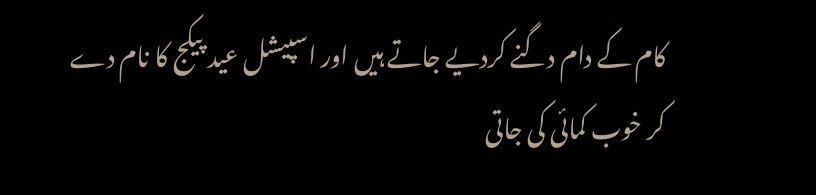کام کے دام دگنے کردیے جاتے ہیں اور اسپیشل عید پیکج کا نام دے کر خوب کمائی کی جاتی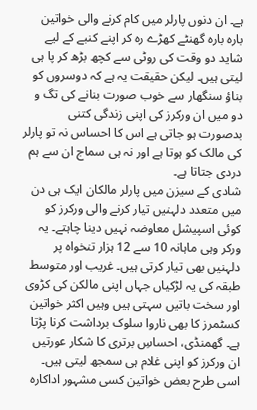ہے۔ ان دنوں پارلر میں کام کرنے والی خواتین بارہ بارہ گھنٹے کھڑے رہ کر اپنے کنبے کے لیے شاید دو وقت کی روٹی سے کچھ بڑھ کر پا ہی لیتی ہیں۔ لیکن حقیقت یہ ہے کہ دوسروں کو بناؤ سنگھار سے خوب صورت بنانے کی تگ و دو میں ان ورکرز کی اپنی زندگی کتنی بدصورت ہو جاتی ہے اس کا احساس نہ تو پارلر کی مالک کو ہوتا ہے اور نہ ہی سماج ان سے ہم دردی جتاتا ہے۔
شادی کے سیزن میں پارلر مالکان ایک ہی دن میں متعدد دلہنیں تیار کرنے والی ورکرز کو کوئی اسپیشل معاوضہ نہیں دینا چاہتے۔ یہ ورکر وہی ماہانہ 10 سے 12 ہزار تنخواہ پر دلہنیں بھی تیار کرتی ہیں۔ غریب اور متوسط طبقہ کی یہ لڑکیاں جہاں اپنی مالکن کی کڑوی اور سخت باتیں سہتی ہیں وہیں اکثر خواتین کسٹمرز کا بھی ناروا سلوک برداشت کرنا پڑتا ہے۔ گھمنڈی، احساسِ برتری کا شکار عورتیں ان ورکرز کو اپنی غلام ہی سمجھ لیتی ہیں۔ اسی طرح بعض خواتین کسی مشہور اداکارہ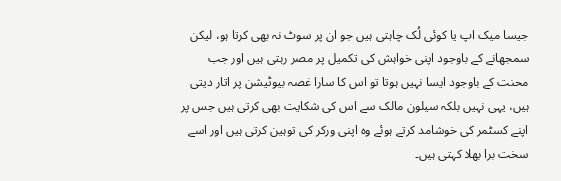جیسا میک اپ یا کوئی لُک چاہتی ہیں جو ان پر سوٹ نہ بھی کرتا ہو، لیکن سمجھانے کے باوجود اپنی خواہش کی تکمیل پر مصر رہتی ہیں اور جب محنت کے باوجود ایسا نہیں ہوتا تو اس کا سارا غصہ بیوٹیشن پر اتار دیتی ہیں، یہی نہیں بلکہ سیلون مالک سے اس کی شکایت بھی کرتی ہیں جس پر اپنے کسٹمر کی خوشامد کرتے ہوئے وہ اپنی ورکر کی توہین کرتی ہیں اور اسے سخت برا بھلا کہتی ہیں۔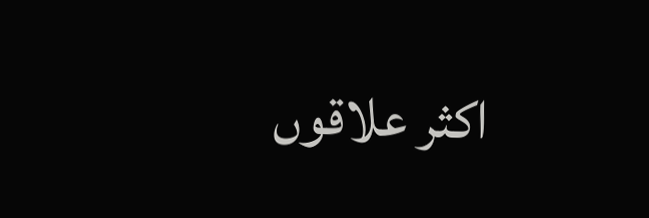اکثر علاقوں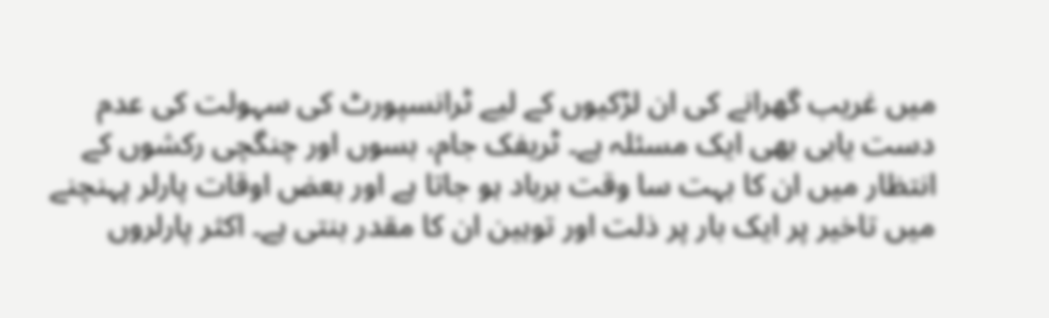میں غریب گھرانے کی ان لڑکیوں کے لیے ٹرانسپورٹ کی سہولت کی عدم دست یابی بھی ایک مسئلہ ہے۔ ٹریفک جام، بسوں اور چنگچی رکشوں کے انتظار میں ان کا بہت سا وقت برباد ہو جاتا ہے اور بعض اوقات پارلر پہنچنے میں تاخیر پر ایک بار پر ذلت اور توہین ان کا مقدر بنتی ہے۔ اکثر پارلروں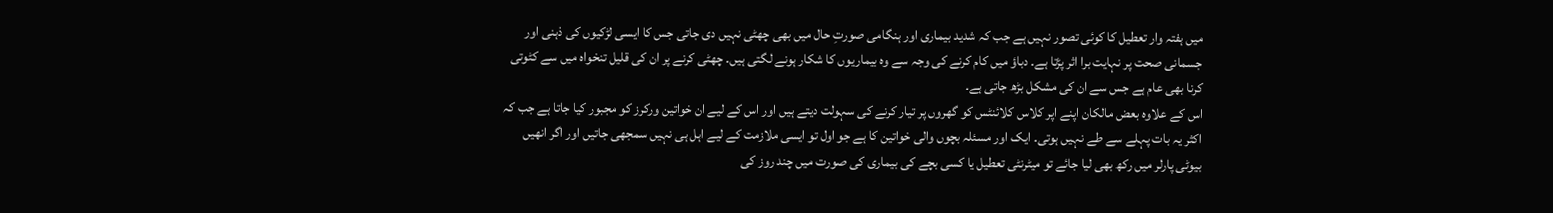میں ہفتہ وار تعطیل کا کوئی تصور نہیں ہے جب کہ شدید بیماری اور ہنگامی صورتِ حال میں بھی چھٹی نہیں دی جاتی جس کا ایسی لڑکیوں کی ذہنی اور جسمانی صحت پر نہایت برا اثر پڑتا ہے۔ دباؤ میں کام کرنے کی وجہ سے وہ بیماریوں کا شکار ہونے لگتی ہیں۔ چھٹی کرنے پر ان کی قلیل تنخواہ میں سے کٹوتی کرنا بھی عام ہے جس سے ان کی مشکل بڑھ جاتی ہے۔
اس کے علاوہ بعض مالکان اپنے اپر کلاس کلائنٹس کو گھروں پر تیار کرنے کی سہولت دیتے ہیں اور اس کے لیے ان خواتین ورکرز کو مجبور کیا جاتا ہے جب کہ اکثر یہ بات پہلے سے طے نہیں ہوتی۔ ایک اور مسئلہ بچوں والی خواتین کا ہے جو اول تو ایسی ملازمت کے لیے اہل ہی نہیں سمجھی جاتیں اور اگر انھیں بیوٹی پارلر میں رکھ بھی لیا جائے تو میٹرنٹی تعطیل یا کسی بچے کی بیماری کی صورت میں چند روز کی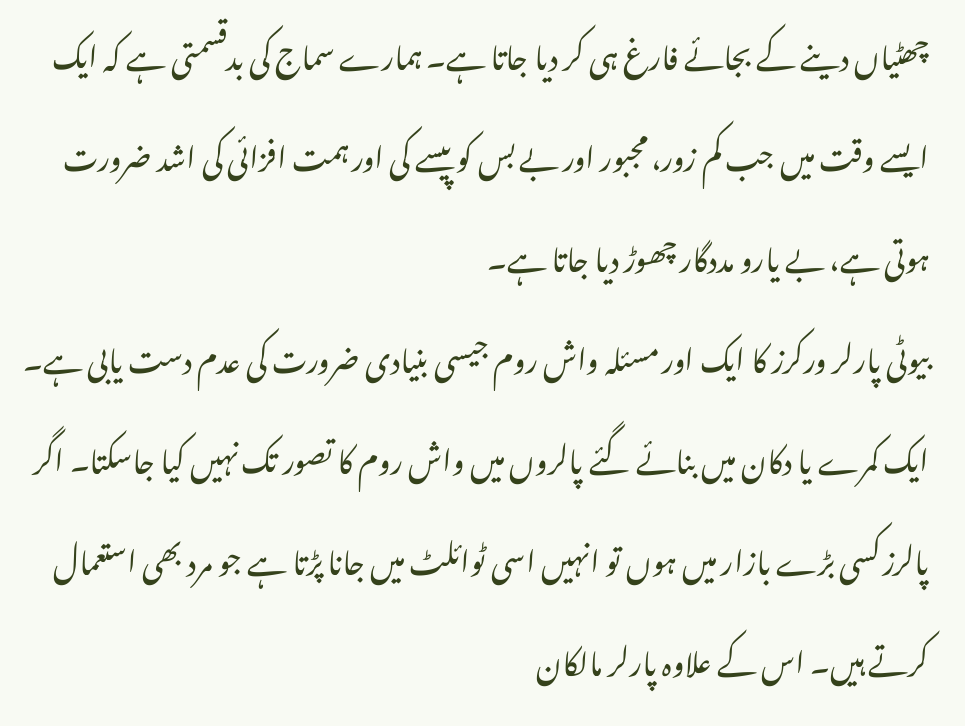چھٹیاں دینے کے بجائے فارغ ہی کر دیا جاتا ہے۔ ہمارے سماج کی بدقسمتی ہے کہ ایک ایسے وقت میں جب کم زور، مجبور اور بے بس کو پیسے کی اور ہمت افزائی کی اشد ضرورت ہوتی ہے، بے یارو مددگار چھوڑ دیا جاتا ہے۔
بیوٹی پارلر ورکرز کا ایک اور مسئلہ واش روم جیسی بنیادی ضرورت کی عدم دست یابی ہے۔ ایک کمرے یا دکان میں بنائے گئے پالروں میں واش روم کا تصور تک نہیں کیا جاسکتا۔ اگر پالرز کسی بڑے بازار میں ہوں تو انہیں اسی ٹوائلٹ میں جانا پڑتا ہے جو مرد بھی استعمال کرتے ہیں۔ اس کے علاوہ پارلر مالکان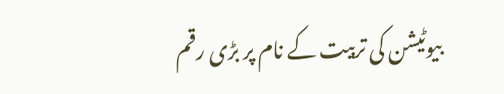بیوٹیشن کی تربیت کے نام پر بڑی رقم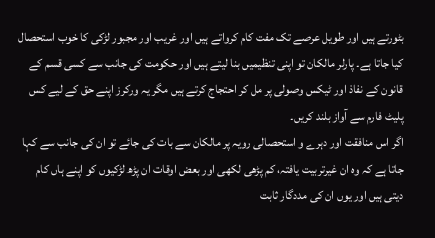بٹورتے ہیں اور طویل عرصے تک مفت کام کرواتے ہیں اور غریب اور مجبور لڑکی کا خوب استحصال کیا جاتا ہے۔ پارلر مالکان تو اپنی تنظیمیں بنا لیتے ہیں اور حکومت کی جانب سے کسی قسم کے قانون کے نفاذ اور ٹیکس وصولی پر مل کر احتجاج کرتے ہیں مگر یہ ورکرز اپنے حق کے لیے کس پلیٹ فارم سے آواز بلند کریں۔
اگر اس منافقت اور دہرے و استحصالی رویہ پر مالکان سے بات کی جائے تو ان کی جانب سے کہا جاتا ہے کہ وہ ان غیرتربیت یافتہ، کم پڑھی لکھی اور بعض اوقات ان پڑھ لڑکیوں کو اپنے ہاں کام دیتی ہیں اور یوں ان کی مددگار ثابت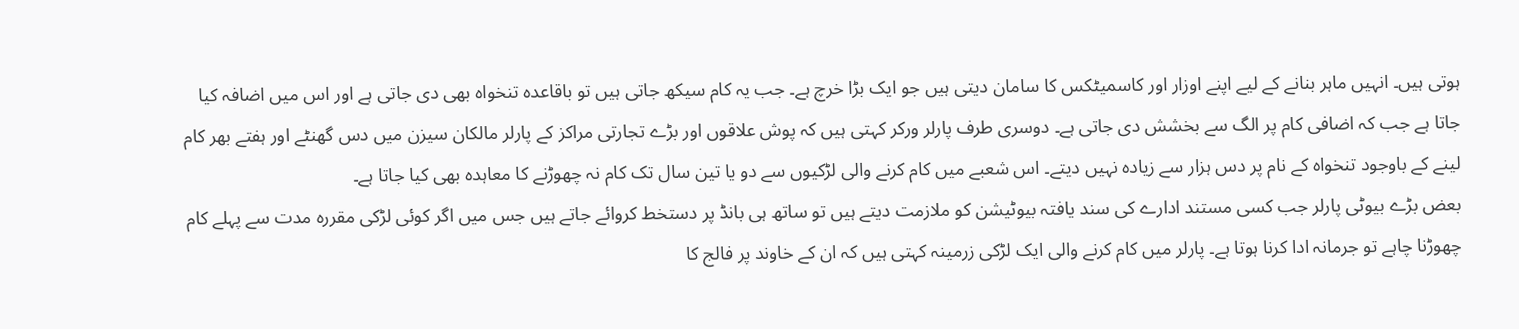ہوتی ہیں۔ انہیں ماہر بنانے کے لیے اپنے اوزار اور کاسمیٹکس کا سامان دیتی ہیں جو ایک بڑا خرچ ہے۔ جب یہ کام سیکھ جاتی ہیں تو باقاعدہ تنخواہ بھی دی جاتی ہے اور اس میں اضافہ کیا جاتا ہے جب کہ اضافی کام پر الگ سے بخشش دی جاتی ہے۔ دوسری طرف پارلر ورکر کہتی ہیں کہ پوش علاقوں اور بڑے تجارتی مراکز کے پارلر مالکان سیزن میں دس گھنٹے اور ہفتے بھر کام لینے کے باوجود تنخواہ کے نام پر دس ہزار سے زیادہ نہیں دیتے۔ اس شعبے میں کام کرنے والی لڑکیوں سے دو یا تین سال تک کام نہ چھوڑنے کا معاہدہ بھی کیا جاتا ہے۔
بعض بڑے بیوٹی پارلر جب کسی مستند ادارے کی سند یافتہ بیوٹیشن کو ملازمت دیتے ہیں تو ساتھ ہی بانڈ پر دستخط کروائے جاتے ہیں جس میں اگر کوئی لڑکی مقررہ مدت سے پہلے کام چھوڑنا چاہے تو جرمانہ ادا کرنا ہوتا ہے۔ پارلر میں کام کرنے والی ایک لڑکی زرمینہ کہتی ہیں کہ ان کے خاوند پر فالج کا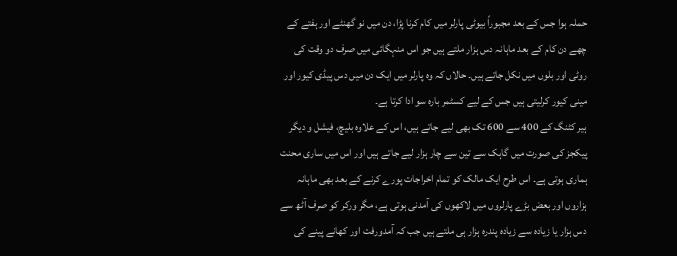حملہ ہوا جس کے بعد مجبوراً بیوٹی پارلر میں کام کرنا پڑا، دن میں نو گھنٹے اور ہفتے کے چھے دن کام کے بعد ماہانہ دس ہزار ملتے ہیں جو اس منہگائی میں صرف دو وقت کی روٹی اور بلوں میں نکل جاتے ہیں۔ حالاں کہ وہ پارلر میں ایک دن میں دس پیڈی کیور اور مینی کیور کرلیتی ہیں جس کے لیے کسٹمر بارہ سو ادا کرتا ہے۔
ہیر کٹنگ کے 400 سے 600 تک بھی لیے جاتے ہیں، اس کے علاوہ بلیچ، فیشل و دیگر پیکجز کی صورت میں گاہک سے تین سے چار ہزار لیے جاتے ہیں اور اس میں ساری محنت ہماری ہوتی ہے۔ اس طرح ایک مالک کو تمام اخراجات پورے کرنے کے بعد بھی ماہانہ ہزاروں اور بعض بڑے پارلروں میں لاکھوں کی آمدنی ہوتی ہے، مگر ورکر کو صرف آٹھ سے دس ہزار یا زیادہ سے زیادہ پندرہ ہزار ہی ملتے ہیں جب کہ آمدورفت اور کھانے پینے کی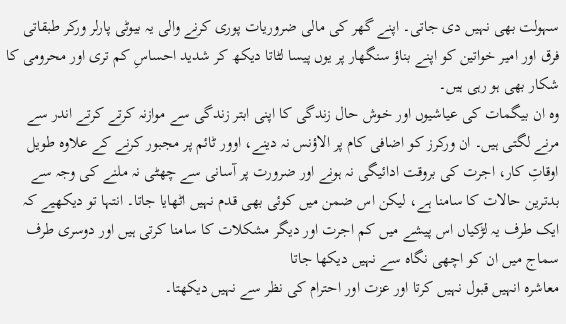سہولت بھی نہیں دی جاتی۔ اپنے گھر کی مالی ضروریات پوری کرنے والی یہ بیوٹی پارلر ورکر طبقاتی فرق اور امیر خواتین کو اپنے بناؤ سنگھار پر یوں پیسا لٹاتا دیکھ کر شدید احساسِ کم تری اور محرومی کا شکار بھی ہو رہی ہیں۔
وہ ان بیگمات کی عیاشیوں اور خوش حال زندگی کا اپنی ابتر زندگی سے موازنہ کرتے کرتے اندر سے مرنے لگتی ہیں۔ ان ورکرز کو اضافی کام پر الاؤنس نہ دینے، اوور ٹائم پر مجبور کرنے کے علاوہ طویل اوقاتِ کار، اجرت کی بروقت ادائیگی نہ ہونے اور ضرورت پر آسانی سے چھٹی نہ ملنے کی وجہ سے بدترین حالات کا سامنا ہے، لیکن اس ضمن میں کوئی بھی قدم نہیں اٹھایا جاتا۔ انتہا تو دیکھیے کہ ایک طرف یہ لڑکیاں اس پیشے میں کم اجرت اور دیگر مشکلات کا سامنا کرتی ہیں اور دوسری طرف سماج میں ان کو اچھی نگاہ سے نہیں دیکھا جاتا
معاشرہ انہیں قبول نہیں کرتا اور عزت اور احترام کی نظر سے نہیں دیکھتا۔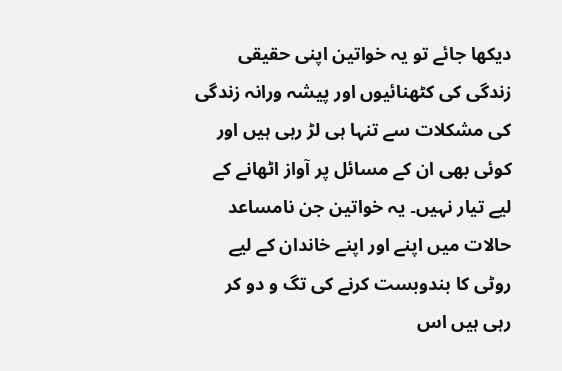دیکھا جائے تو یہ خواتین اپنی حقیقی زندگی کی کٹھنائیوں اور پیشہ ورانہ زندگی کی مشکلات سے تنہا ہی لڑ رہی ہیں اور کوئی بھی ان کے مسائل پر آواز اٹھانے کے لیے تیار نہیں۔ یہ خواتین جن نامساعد حالات میں اپنے اور اپنے خاندان کے لیے روٹی کا بندوبست کرنے کی تگ و دو کر رہی ہیں اس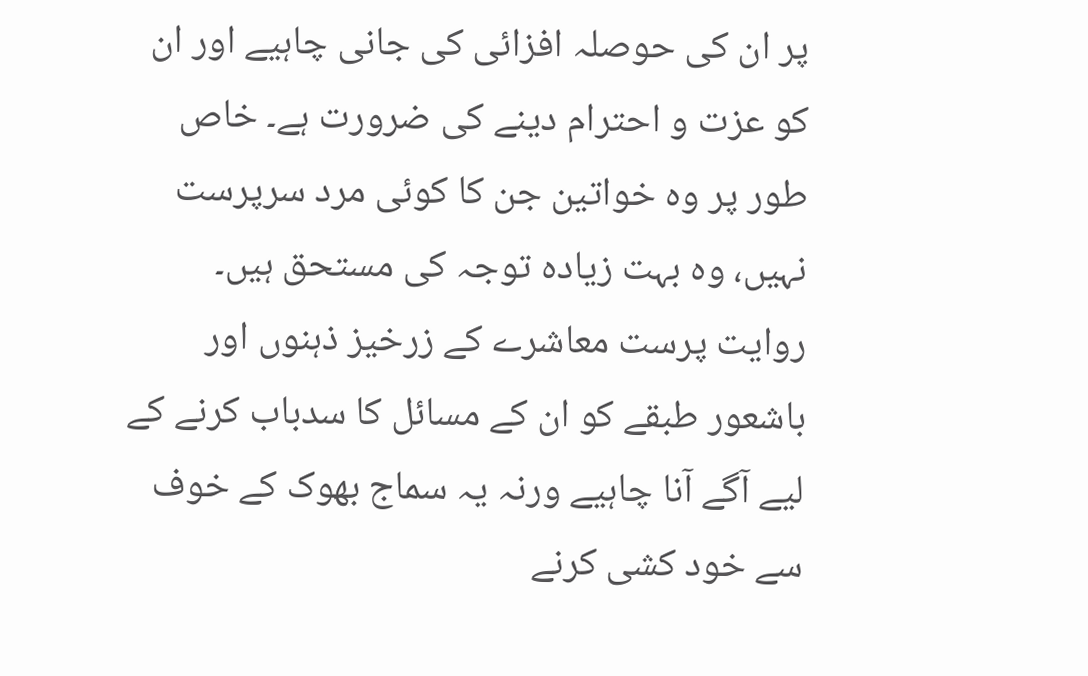پر ان کی حوصلہ افزائی کی جانی چاہیے اور ان کو عزت و احترام دینے کی ضرورت ہے۔ خاص طور پر وہ خواتین جن کا کوئی مرد سرپرست نہیں، وہ بہت زیادہ توجہ کی مستحق ہیں۔ روایت پرست معاشرے کے زرخیز ذہنوں اور باشعور طبقے کو ان کے مسائل کا سدباب کرنے کے لیے آگے آنا چاہیے ورنہ یہ سماج بھوک کے خوف سے خود کشی کرنے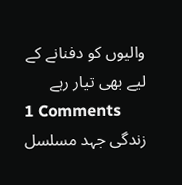والیوں کو دفنانے کے لیے بھی تیار رہے
1 Comments
زندگی جہد مسلسل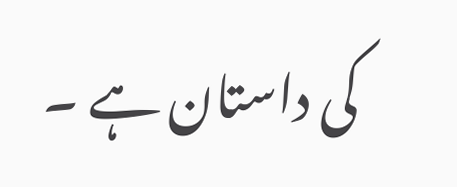کی داستان ہے ۔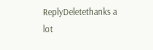ReplyDeletethanks a lot